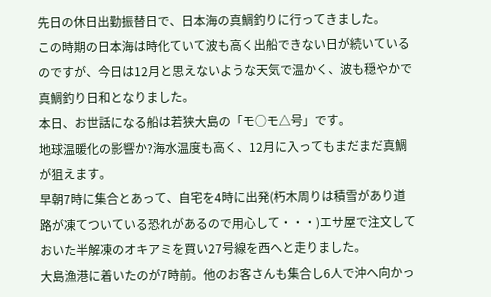先日の休日出勤振替日で、日本海の真鯛釣りに行ってきました。
この時期の日本海は時化ていて波も高く出船できない日が続いているのですが、今日は12月と思えないような天気で温かく、波も穏やかで真鯛釣り日和となりました。
本日、お世話になる船は若狭大島の「モ○モ△号」です。
地球温暖化の影響か?海水温度も高く、12月に入ってもまだまだ真鯛が狙えます。
早朝7時に集合とあって、自宅を4時に出発(朽木周りは積雪があり道路が凍てついている恐れがあるので用心して・・・)エサ屋で注文しておいた半解凍のオキアミを買い27号線を西へと走りました。
大島漁港に着いたのが7時前。他のお客さんも集合し6人で沖へ向かっ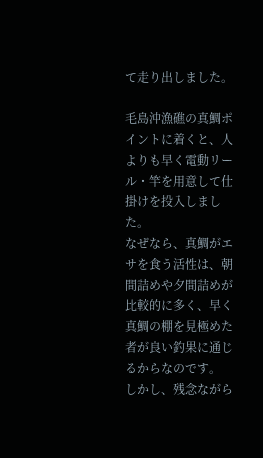て走り出しました。

毛島沖漁礁の真鯛ポイントに着くと、人よりも早く電動リール・竿を用意して仕掛けを投入しました。
なぜなら、真鯛がエサを食う活性は、朝間詰めや夕間詰めが比較的に多く、早く真鯛の棚を見極めた者が良い釣果に通じるからなのです。
しかし、残念ながら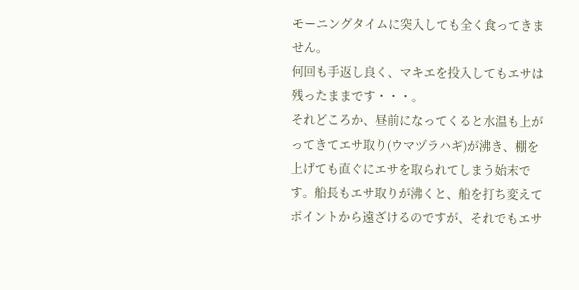モーニングタイムに突入しても全く食ってきません。
何回も手返し良く、マキエを投入してもエサは残ったままです・・・。
それどころか、昼前になってくると水温も上がってきてエサ取り(ウマヅラハギ)が沸き、棚を上げても直ぐにエサを取られてしまう始末です。船長もエサ取りが沸くと、船を打ち変えてポイントから遠ざけるのですが、それでもエサ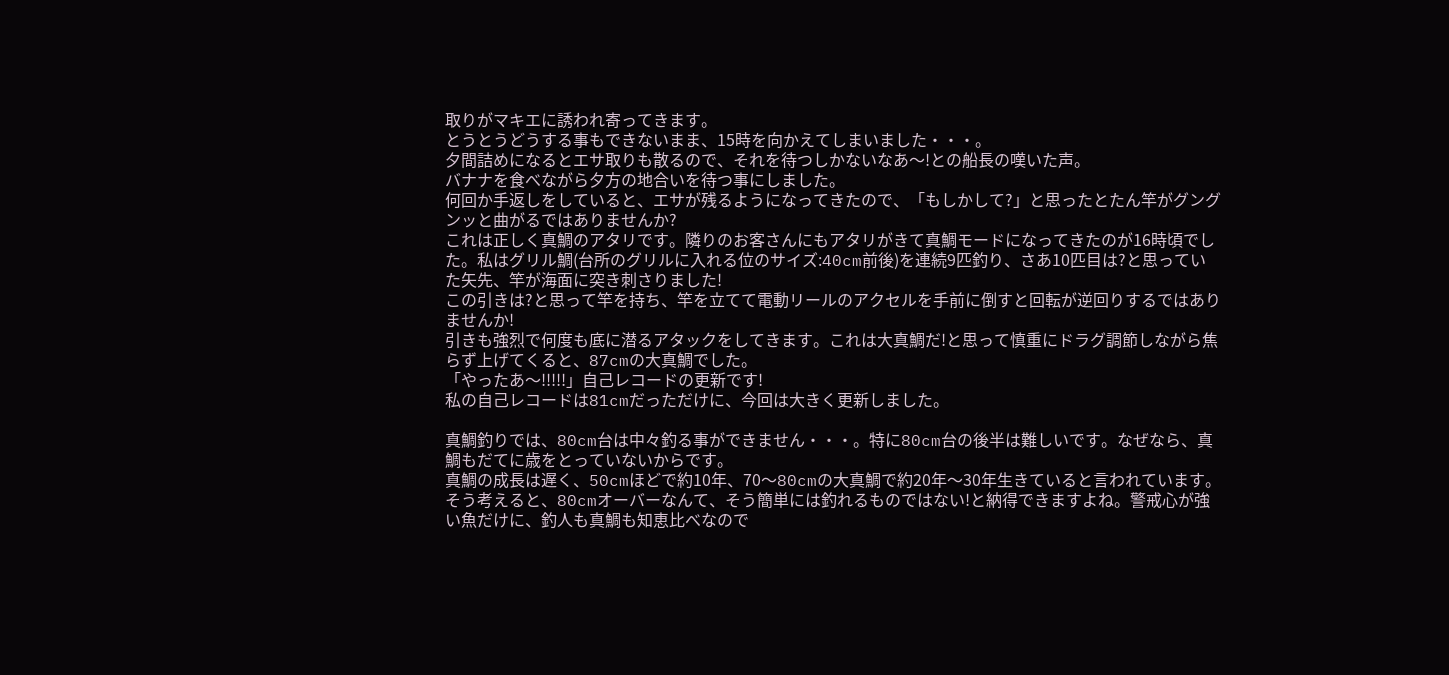取りがマキエに誘われ寄ってきます。
とうとうどうする事もできないまま、15時を向かえてしまいました・・・。
夕間詰めになるとエサ取りも散るので、それを待つしかないなあ〜!との船長の嘆いた声。
バナナを食べながら夕方の地合いを待つ事にしました。
何回か手返しをしていると、エサが残るようになってきたので、「もしかして?」と思ったとたん竿がグングンッと曲がるではありませんか?
これは正しく真鯛のアタリです。隣りのお客さんにもアタリがきて真鯛モードになってきたのが16時頃でした。私はグリル鯛(台所のグリルに入れる位のサイズ:40cm前後)を連続9匹釣り、さあ10匹目は?と思っていた矢先、竿が海面に突き刺さりました!
この引きは?と思って竿を持ち、竿を立てて電動リールのアクセルを手前に倒すと回転が逆回りするではありませんか!
引きも強烈で何度も底に潜るアタックをしてきます。これは大真鯛だ!と思って慎重にドラグ調節しながら焦らず上げてくると、87cmの大真鯛でした。
「やったあ〜!!!!!」自己レコードの更新です!
私の自己レコードは81cmだっただけに、今回は大きく更新しました。

真鯛釣りでは、80cm台は中々釣る事ができません・・・。特に80cm台の後半は難しいです。なぜなら、真鯛もだてに歳をとっていないからです。
真鯛の成長は遅く、50cmほどで約10年、70〜80cmの大真鯛で約20年〜30年生きていると言われています。そう考えると、80cmオーバーなんて、そう簡単には釣れるものではない!と納得できますよね。警戒心が強い魚だけに、釣人も真鯛も知恵比べなので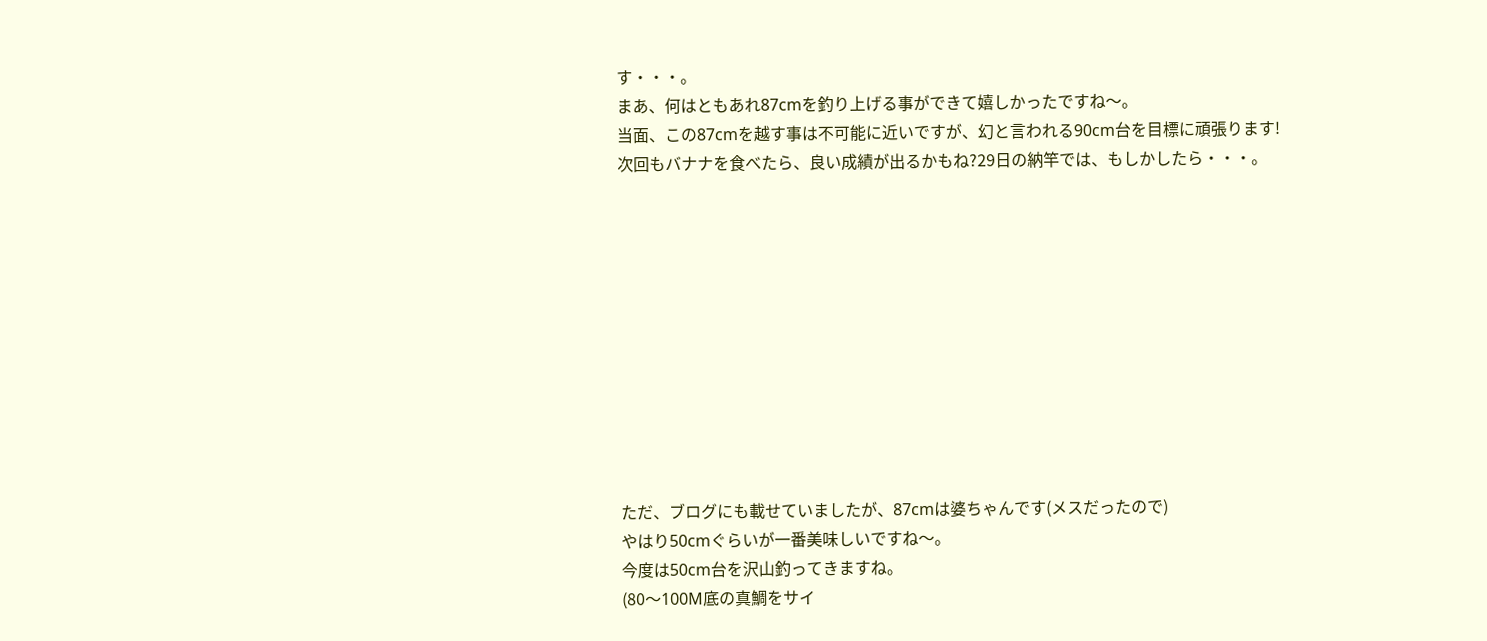す・・・。
まあ、何はともあれ87cmを釣り上げる事ができて嬉しかったですね〜。
当面、この87cmを越す事は不可能に近いですが、幻と言われる90cm台を目標に頑張ります!
次回もバナナを食べたら、良い成績が出るかもね?29日の納竿では、もしかしたら・・・。











ただ、ブログにも載せていましたが、87cmは婆ちゃんです(メスだったので)
やはり50cmぐらいが一番美味しいですね〜。
今度は50cm台を沢山釣ってきますね。
(80〜100M底の真鯛をサイ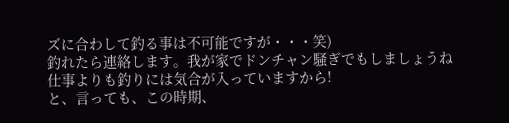ズに合わして釣る事は不可能ですが・・・笑)
釣れたら連絡します。我が家でドンチャン騒ぎでもしましょうね
仕事よりも釣りには気合が入っていますから!
と、言っても、この時期、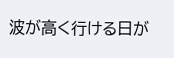波が高く行ける日が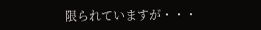限られていますが・・・